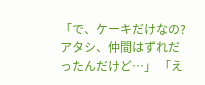「で、ケーキだけなの? アタシ、仲間はずれだったんだけど…」 「え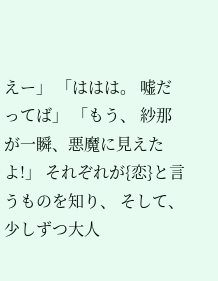えー」 「ははは。 嘘だってば」 「もう、 紗那が一瞬、悪魔に見えたよ!」 それぞれが{恋}と言うものを知り、 そして、 少しずつ大人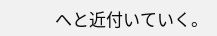へと近付いていく。